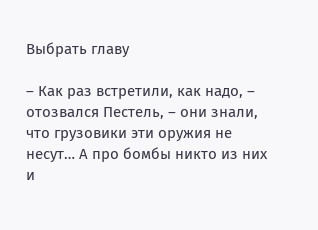Выбрать главу

– Как раз встретили, как надо, – отозвался Пестель, – они знали, что грузовики эти оружия не несут… А про бомбы никто из них и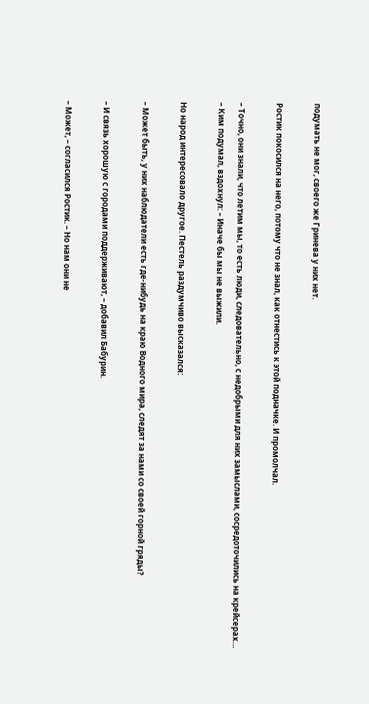подумать не мог, своего же Гринева у них нет.

Ростик покосился на него, потому что не знал, как отнестись к этой подначке. И промолчал.

– Точно, они знали, что летим мы, то есть люди, следовательно, с недобрыми для них замыслами, сосредоточились на крейсерах… – Ким подумал, вздохнул: – Иначе бы мы не выжили.

Но народ интересовало другое. Пестель раздумчиво высказался:

– Может быть, у них наблюдатели есть где-нибудь на краю Водного мира, следят за нами со своей горной гряды?

– И связь хорошую с городами поддерживают, – добавил Бабурин.

– Может, – согласился Ростик. – Но нам они не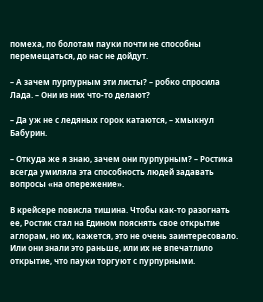помеха, по болотам пауки почти не способны перемещаться, до нас не дойдут.

– А зачем пурпурным эти листы? – робко спросила Лада. – Они из них что-то делают?

– Да уж не с ледяных горок катаются, – хмыкнул Бабурин.

– Откуда же я знаю, зачем они пурпурным? – Ростика всегда умиляла эта способность людей задавать вопросы «на опережение».

В крейсере повисла тишина. Чтобы как-то разогнать ее, Ростик стал на Едином пояснять свое открытие аглорам, но их, кажется, это не очень заинтересовало. Или они знали это раньше, или их не впечатлило открытие, что пауки торгуют с пурпурными.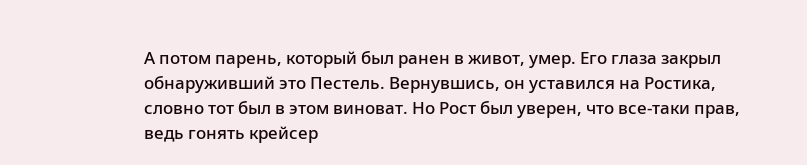А потом парень, который был ранен в живот, умер. Его глаза закрыл обнаруживший это Пестель. Вернувшись, он уставился на Ростика, словно тот был в этом виноват. Но Рост был уверен, что все-таки прав, ведь гонять крейсер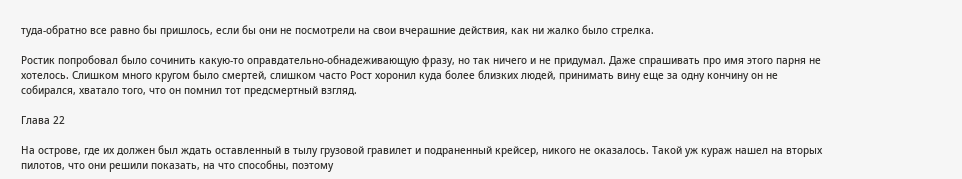туда-обратно все равно бы пришлось, если бы они не посмотрели на свои вчерашние действия, как ни жалко было стрелка.

Ростик попробовал было сочинить какую-то оправдательно-обнадеживающую фразу, но так ничего и не придумал. Даже спрашивать про имя этого парня не хотелось. Слишком много кругом было смертей, слишком часто Рост хоронил куда более близких людей, принимать вину еще за одну кончину он не собирался, хватало того, что он помнил тот предсмертный взгляд.

Глава 22

На острове, где их должен был ждать оставленный в тылу грузовой гравилет и подраненный крейсер, никого не оказалось. Такой уж кураж нашел на вторых пилотов, что они решили показать, на что способны, поэтому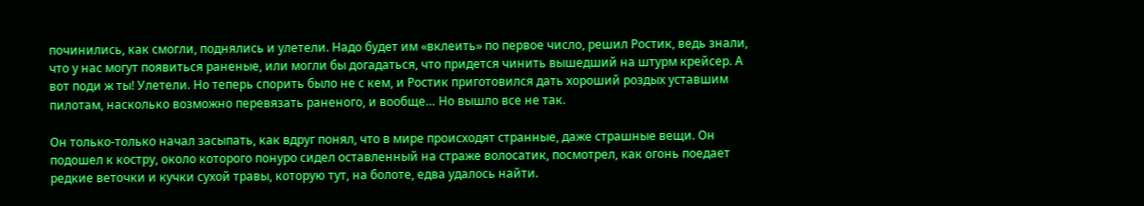починились, как смогли, поднялись и улетели. Надо будет им «вклеить» по первое число, решил Ростик, ведь знали, что у нас могут появиться раненые, или могли бы догадаться, что придется чинить вышедший на штурм крейсер. А вот поди ж ты! Улетели. Но теперь спорить было не с кем, и Ростик приготовился дать хороший роздых уставшим пилотам, насколько возможно перевязать раненого, и вообще… Но вышло все не так.

Он только-только начал засыпать, как вдруг понял, что в мире происходят странные, даже страшные вещи. Он подошел к костру, около которого понуро сидел оставленный на страже волосатик, посмотрел, как огонь поедает редкие веточки и кучки сухой травы, которую тут, на болоте, едва удалось найти.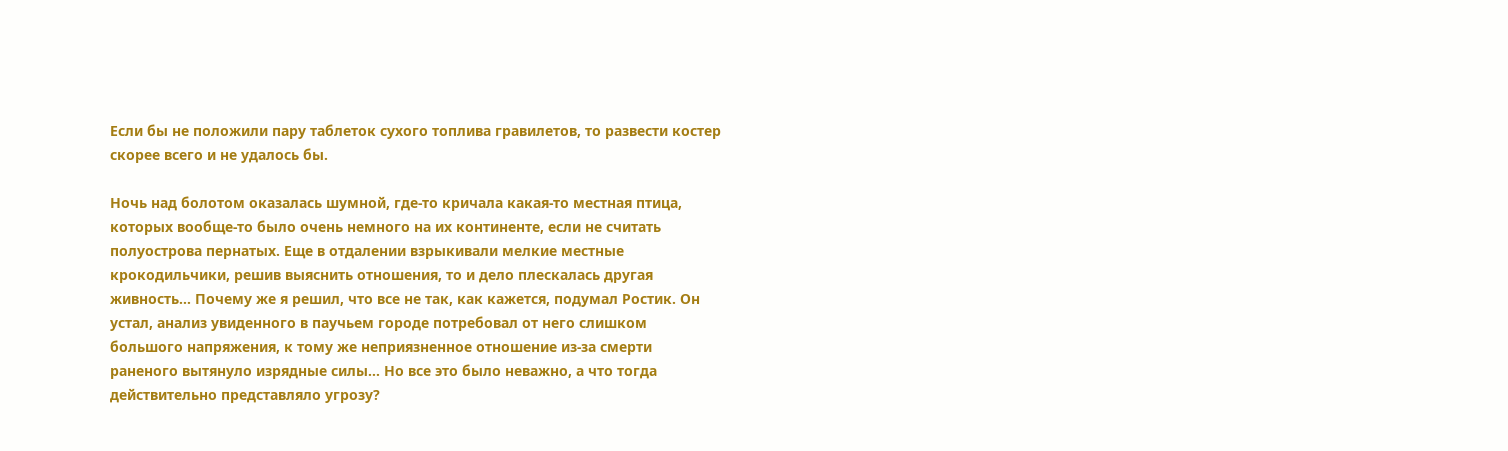Если бы не положили пару таблеток сухого топлива гравилетов, то развести костер скорее всего и не удалось бы.

Ночь над болотом оказалась шумной, где-то кричала какая-то местная птица, которых вообще-то было очень немного на их континенте, если не считать полуострова пернатых. Еще в отдалении взрыкивали мелкие местные крокодильчики, решив выяснить отношения, то и дело плескалась другая живность… Почему же я решил, что все не так, как кажется, подумал Ростик. Он устал, анализ увиденного в паучьем городе потребовал от него слишком большого напряжения, к тому же неприязненное отношение из-за смерти раненого вытянуло изрядные силы… Но все это было неважно, а что тогда действительно представляло угрозу?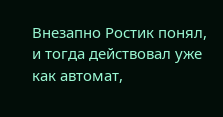Внезапно Ростик понял, и тогда действовал уже как автомат,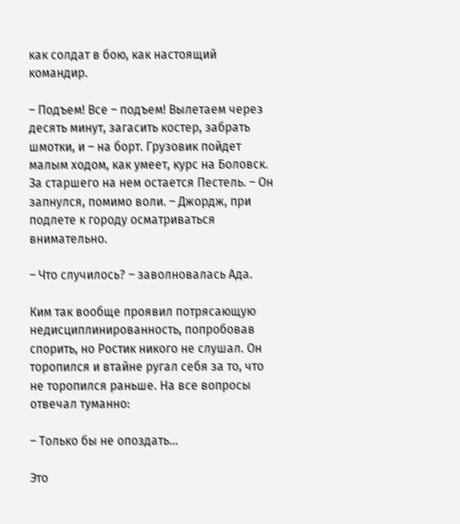как солдат в бою, как настоящий командир.

– Подъем! Все – подъем! Вылетаем через десять минут, загасить костер, забрать шмотки, и – на борт. Грузовик пойдет малым ходом, как умеет, курс на Боловск. За старшего на нем остается Пестель. – Он запнулся, помимо воли. – Джордж, при подлете к городу осматриваться внимательно.

– Что случилось? – заволновалась Ада.

Ким так вообще проявил потрясающую недисциплинированность, попробовав спорить, но Ростик никого не слушал. Он торопился и втайне ругал себя за то, что не торопился раньше. На все вопросы отвечал туманно:

– Только бы не опоздать…

Это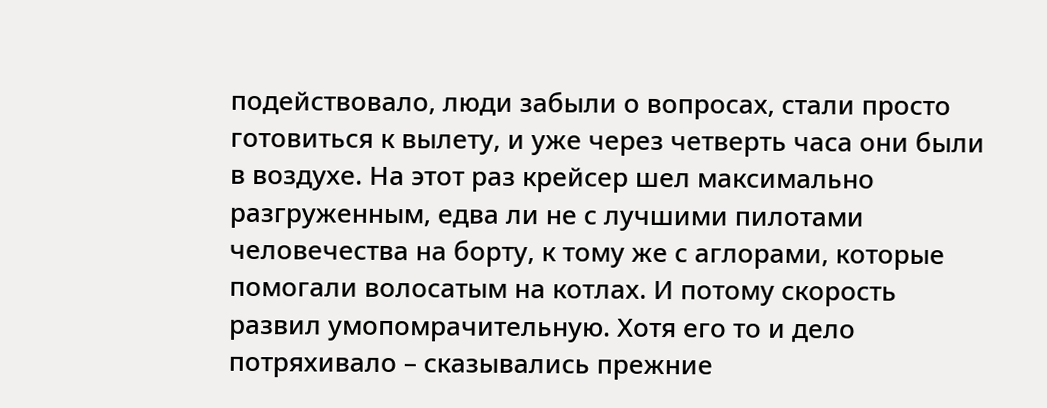подействовало, люди забыли о вопросах, стали просто готовиться к вылету, и уже через четверть часа они были в воздухе. На этот раз крейсер шел максимально разгруженным, едва ли не с лучшими пилотами человечества на борту, к тому же с аглорами, которые помогали волосатым на котлах. И потому скорость развил умопомрачительную. Хотя его то и дело потряхивало – сказывались прежние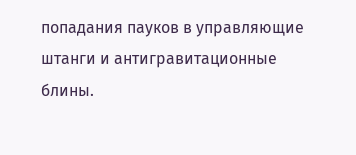попадания пауков в управляющие штанги и антигравитационные блины.